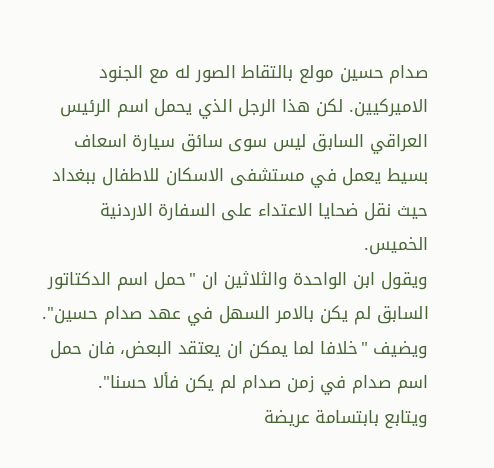صدام حسين مولع بالتقاط الصور له مع الجنود الاميركيين. لكن هذا الرجل الذي يحمل اسم الرئيس العراقي السابق ليس سوى سائق سيارة اسعاف بسيط يعمل في مستشفى الاسكان للاطفال ببغداد حيث نقل ضحايا الاعتداء على السفارة الاردنية الخميس.
ويقول ابن الواحدة والثلاثين ان "حمل اسم الدكتاتور السابق لم يكن بالامر السهل في عهد صدام حسين". ويضيف "خلافا لما يمكن ان يعتقد البعض، فان حمل اسم صدام في زمن صدام لم يكن فألا حسنا".
ويتابع بابتسامة عريضة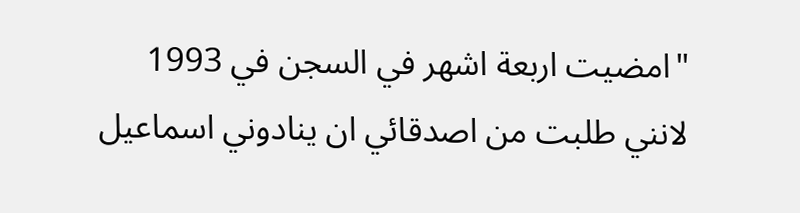"امضيت اربعة اشهر في السجن في 1993 لانني طلبت من اصدقائي ان ينادوني اسماعيل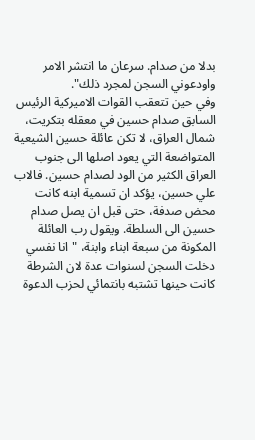بدلا من صدام. سرعان ما انتشر الامر واودعوني السجن لمجرد ذلك".
وفي حين تتعقب القوات الاميركية الرئيس السابق صدام حسين في معقله بتكريت، شمال العراق، لا تكن عائلة حسين الشيعية المتواضعة التي يعود اصلها الى جنوب العراق الكثير من الود لصدام حسين. فالاب علي حسين، يؤكد ان تسمية ابنه كانت محض صدفة، حتى قبل ان يصل صدام حسين الى السلطة. ويقول رب العائلة المكونة من سبعة ابناء وابنة، "انا نفسي دخلت السجن لسنوات عدة لان الشرطة كانت حينها تشتبه بانتمائي لحزب الدعوة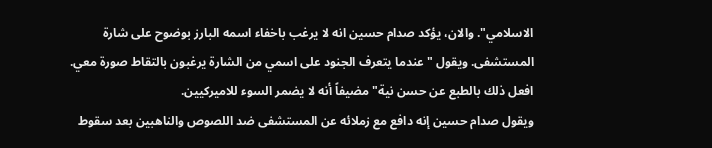الاسلامي". والان، يؤكد صدام حسين انه لا يرغب باخفاء اسمه البارز بوضوح على شارة المستشفى. ويقول "عندما يتعرف الجنود على اسمي من الشارة يرغبون بالتقاط صورة معي. افعل ذلك بالطبع عن حسن نية" مضيفاً أنه لا يضمر السوء للاميركيين.
ويقول صدام حسين إنه دافع مع زملائه عن المستشفى ضد اللصوص والناهبين بعد سقوط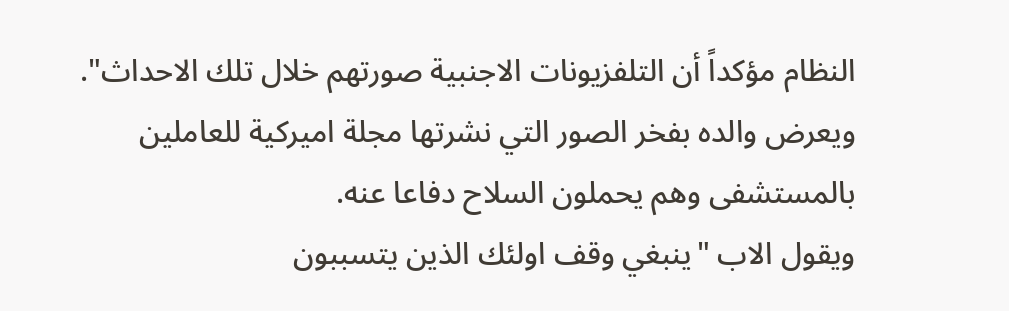النظام مؤكداً أن التلفزيونات الاجنبية صورتهم خلال تلك الاحداث".
ويعرض والده بفخر الصور التي نشرتها مجلة اميركية للعاملين بالمستشفى وهم يحملون السلاح دفاعا عنه.
ويقول الاب "ينبغي وقف اولئك الذين يتسببون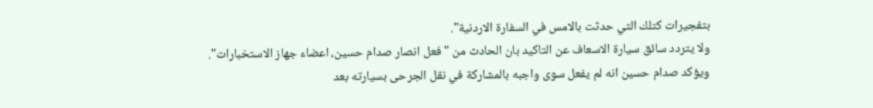بتفجيرات كتلك التي حدثت بالامس في السفارة الاردنية".
ولا يتردد سائق سيارة الاسعاف عن التاكيد بان الحادث من "فعل انصار صدام حسين، اعضاء جهاز الاستخبارات".
ويؤكد صدام حسين انه لم يفعل سوى واجبه بالمشاركة في نقل الجرحى بسيارته بعد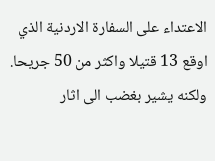الاعتداء على السفارة الاردنية الذي اوقع 13 قتيلا واكثر من 50 جريحا.
ولكنه يشير بغضب الى اثار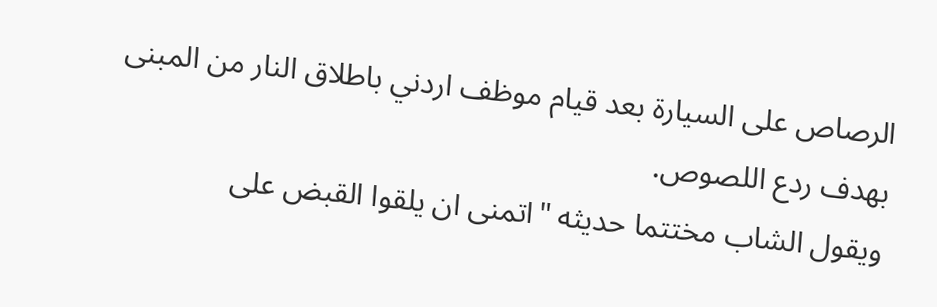الرصاص على السيارة بعد قيام موظف اردني باطلاق النار من المبنى بهدف ردع اللصوص.
ويقول الشاب مختتما حديثه "اتمنى ان يلقوا القبض على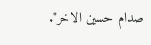صدام حسين الاخر".